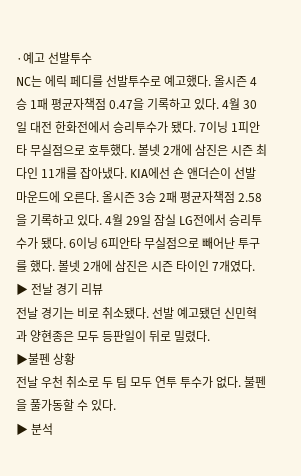·예고 선발투수
NC는 에릭 페디를 선발투수로 예고했다. 올시즌 4승 1패 평균자책점 0.47을 기록하고 있다. 4월 30일 대전 한화전에서 승리투수가 됐다. 7이닝 1피안타 무실점으로 호투했다. 볼넷 2개에 삼진은 시즌 최다인 11개를 잡아냈다. KIA에선 숀 앤더슨이 선발 마운드에 오른다. 올시즌 3승 2패 평균자책점 2.58을 기록하고 있다. 4월 29일 잠실 LG전에서 승리투수가 됐다. 6이닝 6피안타 무실점으로 빼어난 투구를 했다. 볼넷 2개에 삼진은 시즌 타이인 7개였다.
▶ 전날 경기 리뷰
전날 경기는 비로 취소됐다. 선발 예고됐던 신민혁과 양현종은 모두 등판일이 뒤로 밀렸다.
▶불펜 상황
전날 우천 취소로 두 팀 모두 연투 투수가 없다. 불펜을 풀가동할 수 있다.
▶ 분석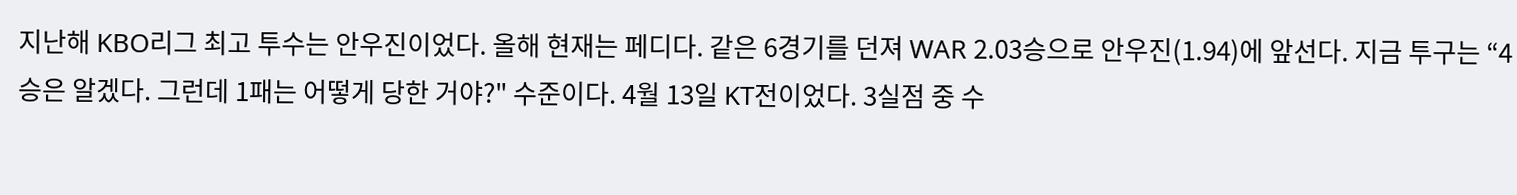지난해 KBO리그 최고 투수는 안우진이었다. 올해 현재는 페디다. 같은 6경기를 던져 WAR 2.03승으로 안우진(1.94)에 앞선다. 지금 투구는 “4승은 알겠다. 그런데 1패는 어떻게 당한 거야?" 수준이다. 4월 13일 KT전이었다. 3실점 중 수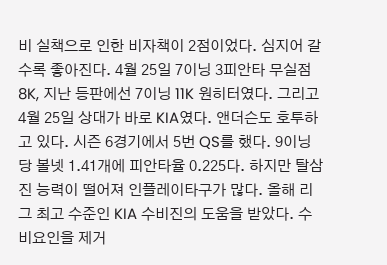비 실책으로 인한 비자책이 2점이었다. 심지어 갈수록 좋아진다. 4월 25일 7이닝 3피안타 무실점 8K, 지난 등판에선 7이닝 11K 원히터였다. 그리고 4월 25일 상대가 바로 KIA였다. 앤더슨도 호투하고 있다. 시즌 6경기에서 5번 QS를 했다. 9이닝당 볼넷 1.41개에 피안타율 0.225다. 하지만 탈삼진 능력이 떨어져 인플레이타구가 많다. 올해 리그 최고 수준인 KIA 수비진의 도움을 받았다. 수비요인을 제거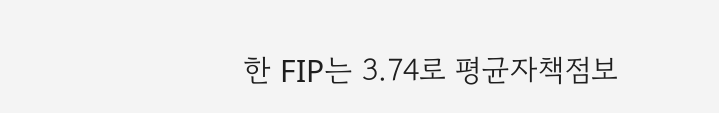한 FIP는 3.74로 평균자책점보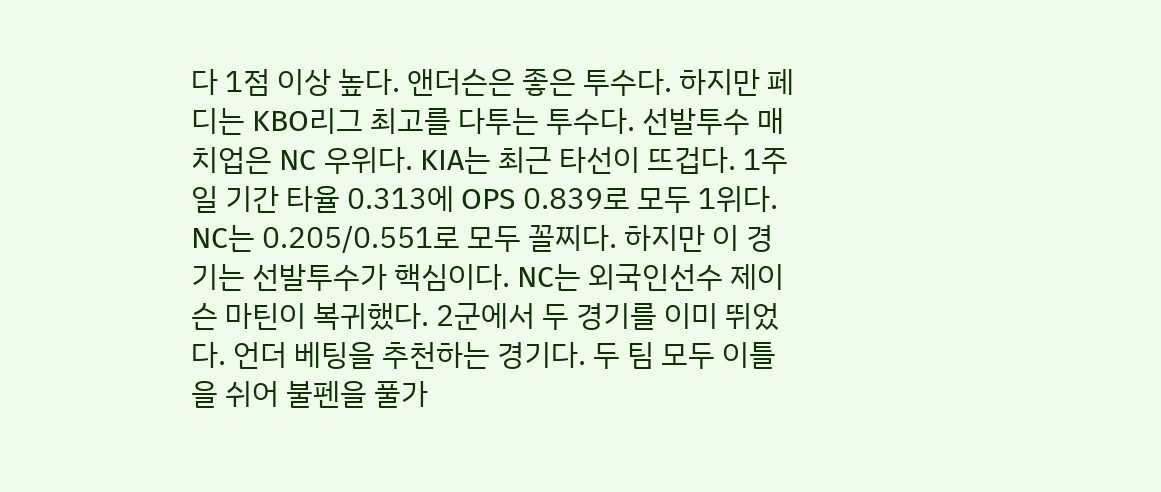다 1점 이상 높다. 앤더슨은 좋은 투수다. 하지만 페디는 KBO리그 최고를 다투는 투수다. 선발투수 매치업은 NC 우위다. KIA는 최근 타선이 뜨겁다. 1주일 기간 타율 0.313에 OPS 0.839로 모두 1위다. NC는 0.205/0.551로 모두 꼴찌다. 하지만 이 경기는 선발투수가 핵심이다. NC는 외국인선수 제이슨 마틴이 복귀했다. 2군에서 두 경기를 이미 뛰었다. 언더 베팅을 추천하는 경기다. 두 팀 모두 이틀을 쉬어 불펜을 풀가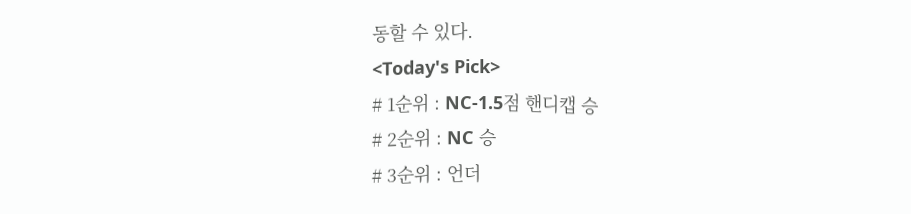동할 수 있다.
<Today's Pick>
# 1순위 : NC-1.5점 핸디캡 승
# 2순위 : NC 승
# 3순위 : 언더